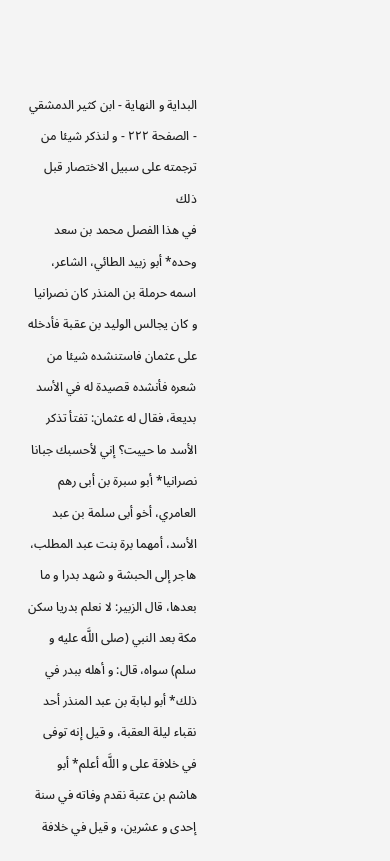البداية و النهاية - ابن كثير الدمشقي - الصفحة ٢٢٢ - و لنذكر شيئا من ترجمته على سبيل الاختصار قبل ذلك
في هذا الفصل محمد بن سعد وحده* أبو زبيد الطائي، الشاعر، اسمه حرملة بن المنذر كان نصرانيا و كان يجالس الوليد بن عقبة فأدخله على عثمان فاستنشده شيئا من شعره فأنشده قصيدة له في الأسد بديعة، فقال له عثمان: تفتأ تذكر الأسد ما حييت؟ إني لأحسبك جبانا نصرانيا* أبو سبرة بن أبى رهم العامري، أخو أبى سلمة بن عبد الأسد، أمهما برة بنت عبد المطلب، هاجر إلى الحبشة و شهد بدرا و ما بعدها، قال الزبير: لا نعلم بدريا سكن مكة بعد النبي (صلى اللَّه عليه و سلم) سواه، قال: و أهله ببدر في ذلك* أبو لبابة بن عبد المنذر أحد نقباء ليلة العقبة، و قيل إنه توفى في خلافة على و اللَّه أعلم* أبو هاشم بن عتبة نقدم وفاته في سنة إحدى و عشرين، و قيل في خلافة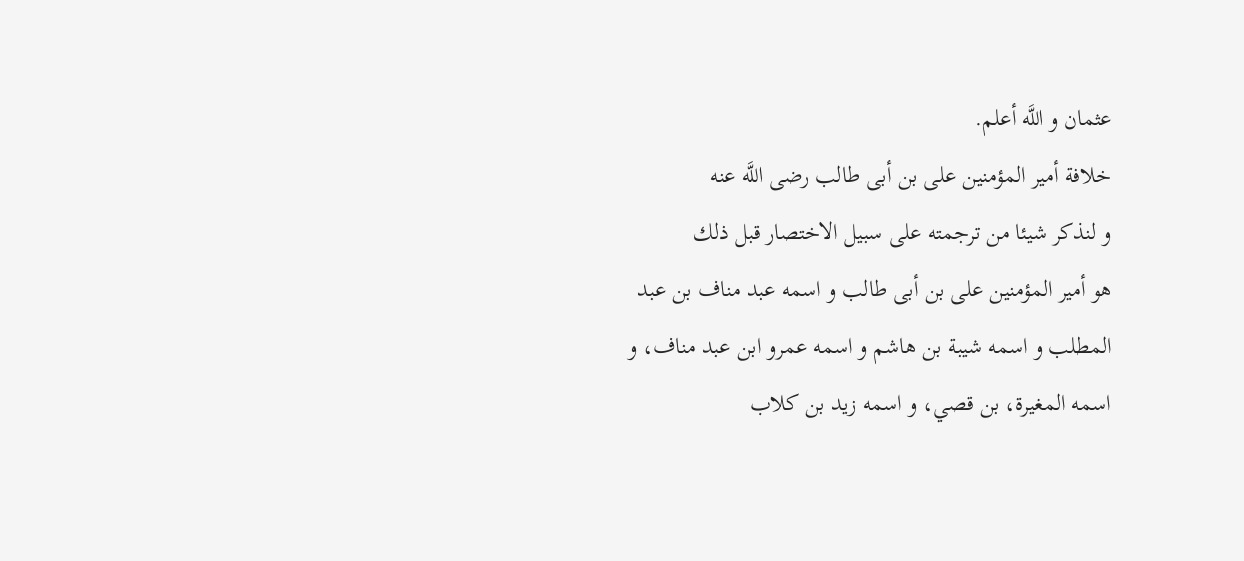عثمان و اللَّه أعلم.
خلافة أمير المؤمنين على بن أبى طالب رضى اللَّه عنه
و لنذكر شيئا من ترجمته على سبيل الاختصار قبل ذلك
هو أمير المؤمنين على بن أبى طالب و اسمه عبد مناف بن عبد المطلب و اسمه شيبة بن هاشم و اسمه عمرو ابن عبد مناف، و اسمه المغيرة، بن قصي، و اسمه زيد بن كلاب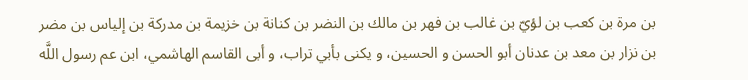بن مرة بن كعب بن لؤيّ بن غالب بن فهر بن مالك بن النضر بن كنانة بن خزيمة بن مدركة بن إلياس بن مضر بن نزار بن معد بن عدنان أبو الحسن و الحسين، و يكنى بأبي تراب، و أبى القاسم الهاشمي، ابن عم رسول اللَّه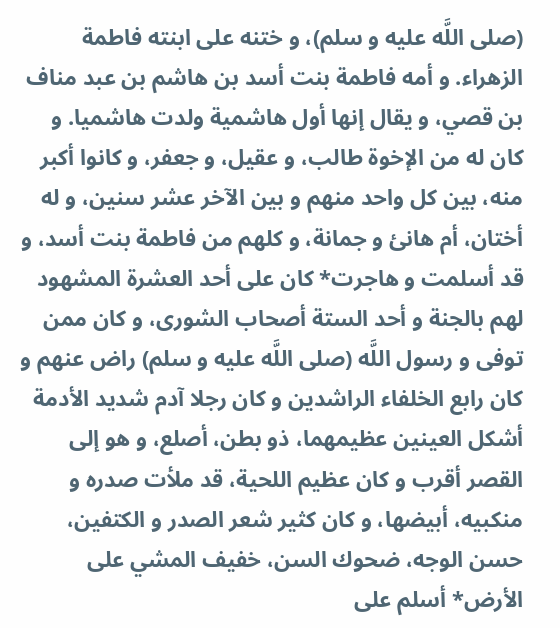(صلى اللَّه عليه و سلم)، و ختنه على ابنته فاطمة الزهراء. و أمه فاطمة بنت أسد بن هاشم بن عبد مناف بن قصي، و يقال إنها أول هاشمية ولدت هاشميا. و كان له من الإخوة طالب، و عقيل، و جعفر، و كانوا أكبر منه، بين كل واحد منهم و بين الآخر عشر سنين، و له أختان، أم هانئ و جمانة، و كلهم من فاطمة بنت أسد، و قد أسلمت و هاجرت* كان على أحد العشرة المشهود لهم بالجنة و أحد الستة أصحاب الشورى، و كان ممن توفى و رسول اللَّه (صلى اللَّه عليه و سلم) راض عنهم و كان رابع الخلفاء الراشدين و كان رجلا آدم شديد الأدمة أشكل العينين عظيمهما، ذو بطن، أصلع، و هو إلى القصر أقرب و كان عظيم اللحية، قد ملأت صدره و منكبيه، أبيضها، و كان كثير شعر الصدر و الكتفين، حسن الوجه، ضحوك السن، خفيف المشي على الأرض* أسلم على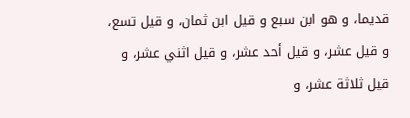قديما، و هو ابن سبع و قيل ابن ثمان، و قيل تسع، و قيل عشر، و قيل أحد عشر، و قيل اثني عشر، و قيل ثلاثة عشر، و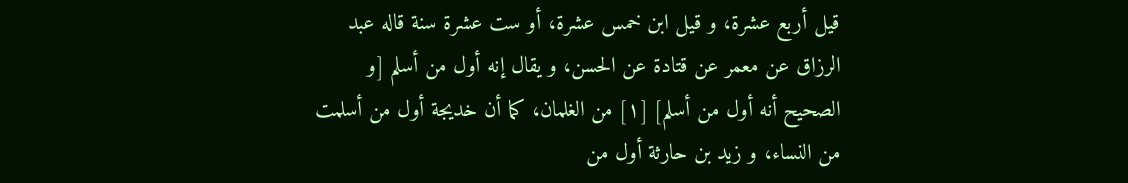قيل أربع عشرة، و قيل ابن خمس عشرة، أو ست عشرة سنة قاله عبد الرزاق عن معمر عن قتادة عن الحسن، و يقال إنه أول من أسلم [و الصحيح أنه أول من أسلم] [١] من الغلمان، كما أن خديجة أول من أسلمت من النساء، و زيد بن حارثة أول من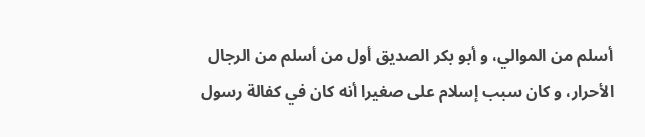أسلم من الموالي، و أبو بكر الصديق أول من أسلم من الرجال الأحرار، و كان سبب إسلام على صغيرا أنه كان في كفالة رسول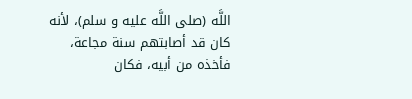اللَّه (صلى اللَّه عليه و سلم)، لأنه كان قد أصابتهم سنة مجاعة، فأخذه من أبيه، فكان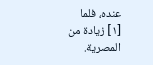عنده، فلما
[١] زيادة من المصرية.